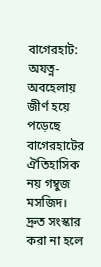বাগেরহাট: অযত্ন-অবহেলায় জীর্ণ হয়ে পড়েছে বাগেরহাটের ঐতিহাসিক নয় গম্বুজ মসজিদ। দ্রুত সংস্কার করা না হলে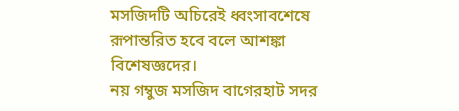মসজিদটি অচিরেই ধ্বংসাবশেষে রূপান্তরিত হবে বলে আশঙ্কা বিশেষজ্ঞদের।
নয় গম্বুজ মসজিদ বাগেরহাট সদর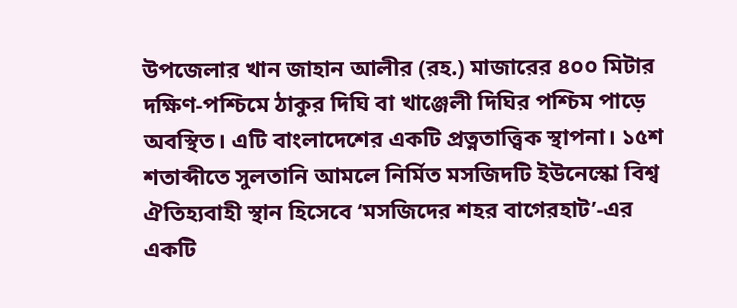উপজেলার খান জাহান আলীর (রহ.) মাজারের ৪০০ মিটার দক্ষিণ-পশ্চিমে ঠাকুর দিঘি বা খাঞ্জেলী দিঘির পশ্চিম পাড়ে অবস্থিত। এটি বাংলাদেশের একটি প্রত্নতাত্ত্বিক স্থাপনা। ১৫শ শতাব্দীতে সুলতানি আমলে নির্মিত মসজিদটি ইউনেস্কো বিশ্ব ঐতিহ্যবাহী স্থান হিসেবে ‘মসজিদের শহর বাগেরহাট’-এর একটি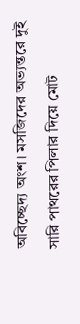অবিচ্ছেদ্য অংশ। মসজিদের অভ্যন্তরে দুই সারি পাথরের পিলার দিয়ে মোট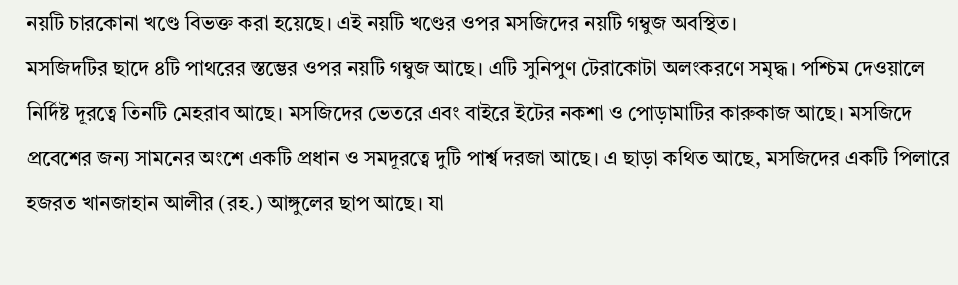নয়টি চারকোনা খণ্ডে বিভক্ত করা হয়েছে। এই নয়টি খণ্ডের ওপর মসজিদের নয়টি গম্বুজ অবস্থিত।
মসজিদটির ছাদে ৪টি পাথরের স্তম্ভের ওপর নয়টি গম্বুজ আছে। এটি সুনিপুণ টেরাকোটা অলংকরণে সমৃদ্ধ। পশ্চিম দেওয়ালে নির্দিষ্ট দূরত্বে তিনটি মেহরাব আছে। মসজিদের ভেতরে এবং বাইরে ইটের নকশা ও পোড়ামাটির কারুকাজ আছে। মসজিদে প্রবেশের জন্য সামনের অংশে একটি প্রধান ও সমদূরত্বে দুটি পার্শ্ব দরজা আছে। এ ছাড়া কথিত আছে, মসজিদের একটি পিলারে হজরত খানজাহান আলীর (রহ.) আঙ্গুলের ছাপ আছে। যা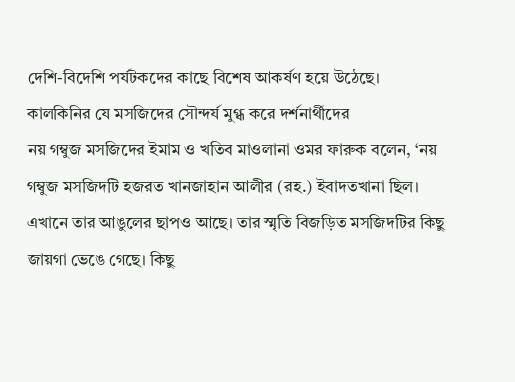দেশি-বিদেশি পর্যটকদের কাছে বিশেষ আকর্ষণ হয়ে উঠেছে।
কালকিনির যে মসজিদের সৌন্দর্য মুগ্ধ করে দর্শনার্থীদের
নয় গম্বুজ মসজিদের ইমাম ও খতিব মাওলানা ওমর ফারুক বলেন, ‘নয় গম্বুজ মসজিদটি হজরত খানজাহান আলীর (রহ.) ইবাদতখানা ছিল। এখানে তার আঙুলের ছাপও আছে। তার স্মৃতি বিজড়িত মসজিদটির কিছু জায়গা ভেঙে গেছে। কিছু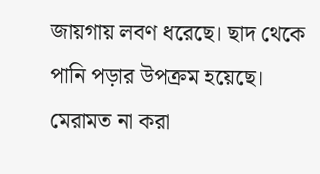জায়গায় লবণ ধরেছে। ছাদ থেকে পানি পড়ার উপক্রম হয়েছে। মেরামত না করা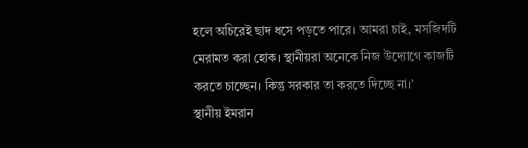হলে অচিরেই ছাদ ধসে পড়তে পারে। আমরা চাই, মসজিদটি মেরামত করা হোক। স্থানীয়রা অনেকে নিজ উদ্যোগে কাজটি করতে চাচ্ছেন। কিন্তু সরকার তা করতে দিচ্ছে না।’
স্থানীয় ইমরান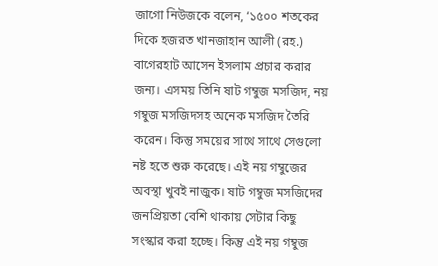জাগো নিউজকে বলেন, ‘১৫০০ শতকের দিকে হজরত খানজাহান আলী (রহ.) বাগেরহাট আসেন ইসলাম প্রচার করার জন্য। এসময় তিনি ষাট গম্বুজ মসজিদ, নয় গম্বুজ মসজিদসহ অনেক মসজিদ তৈরি করেন। কিন্তু সময়ের সাথে সাথে সেগুলো নষ্ট হতে শুরু করেছে। এই নয় গম্বুজের অবস্থা খুবই নাজুক। ষাট গম্বুজ মসজিদের জনপ্রিয়তা বেশি থাকায় সেটার কিছু সংস্কার করা হচ্ছে। কিন্তু এই নয় গম্বুজ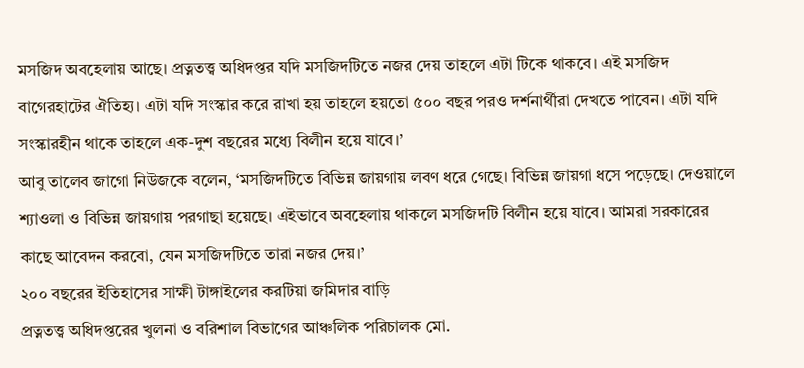মসজিদ অবহেলায় আছে। প্রত্নতত্ত্ব অধিদপ্তর যদি মসজিদটিতে নজর দেয় তাহলে এটা টিকে থাকবে। এই মসজিদ বাগেরহাটের ঐতিহ্য। এটা যদি সংস্কার করে রাখা হয় তাহলে হয়তো ৫০০ বছর পরও দর্শনার্থীরা দেখতে পাবেন। এটা যদি সংস্কারহীন থাকে তাহলে এক-দুশ বছরের মধ্যে বিলীন হয়ে যাবে।’
আবু তালেব জাগো নিউজকে বলেন, ‘মসজিদটিতে বিভিন্ন জায়গায় লবণ ধরে গেছে। বিভিন্ন জায়গা ধসে পড়েছে। দেওয়ালে শ্যাওলা ও বিভিন্ন জায়গায় পরগাছা হয়েছে। এইভাবে অবহেলায় থাকলে মসজিদটি বিলীন হয়ে যাবে। আমরা সরকারের কাছে আবেদন করবো, যেন মসজিদটিতে তারা নজর দেয়।’
২০০ বছরের ইতিহাসের সাক্ষী টাঙ্গাইলের করটিয়া জমিদার বাড়ি
প্রত্নতত্ত্ব অধিদপ্তরের খুলনা ও বরিশাল বিভাগের আঞ্চলিক পরিচালক মো.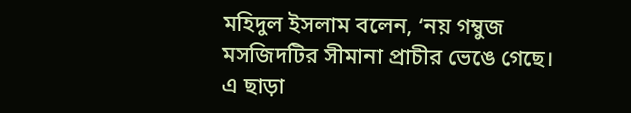মহিদুল ইসলাম বলেন, ‘নয় গম্বুজ মসজিদটির সীমানা প্রাচীর ভেঙে গেছে। এ ছাড়া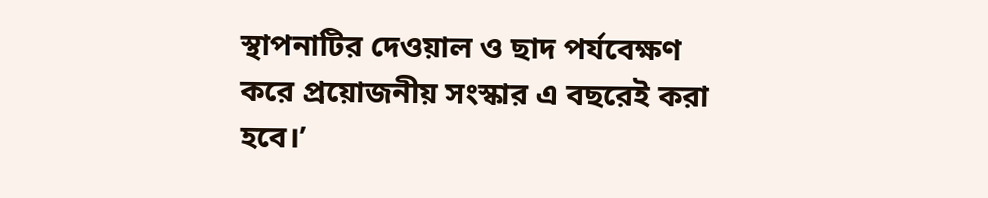স্থাপনাটির দেওয়াল ও ছাদ পর্যবেক্ষণ করে প্রয়োজনীয় সংস্কার এ বছরেই করা হবে।’